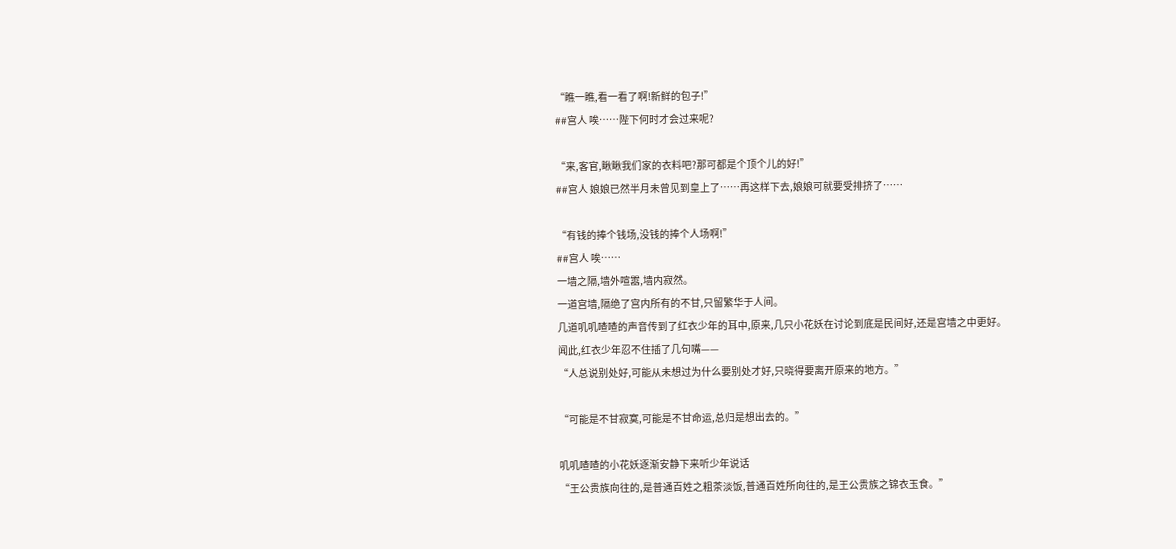“瞧一瞧,看一看了啊!新鲜的包子!”
##宫人 唉……陛下何时才会过来呢?

“来,客官,瞅瞅我们家的衣料吧?那可都是个顶个儿的好!”
##宫人 娘娘已然半月未曾见到皇上了……再这样下去,娘娘可就要受排挤了……

“有钱的捧个钱场,没钱的捧个人场啊!”
##宫人 唉……
一墙之隔,墙外喧嚣,墙内寂然。
一道宫墙,隔绝了宫内所有的不甘,只留繁华于人间。
几道叽叽喳喳的声音传到了红衣少年的耳中,原来,几只小花妖在讨论到底是民间好,还是宫墙之中更好。
闻此,红衣少年忍不住插了几句嘴——
“人总说别处好,可能从未想过为什么要别处才好,只晓得要离开原来的地方。”

“可能是不甘寂寞,可能是不甘命运,总归是想出去的。”

叽叽喳喳的小花妖逐渐安静下来听少年说话
“王公贵族向往的,是普通百姓之粗茶淡饭,普通百姓所向往的,是王公贵族之锦衣玉食。”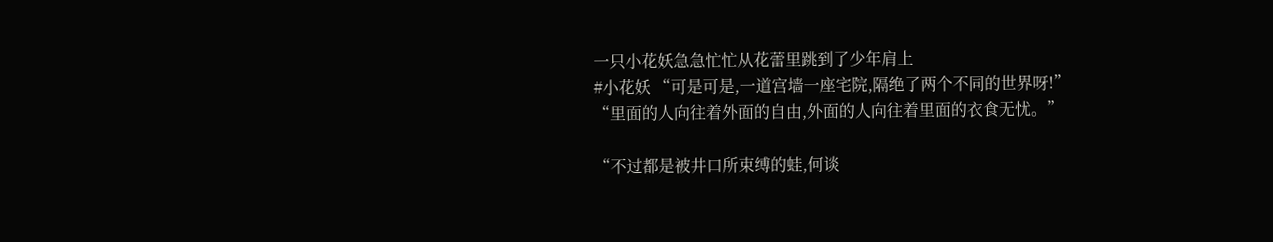一只小花妖急急忙忙从花蕾里跳到了少年肩上
#小花妖 “可是可是,一道宫墙一座宅院,隔绝了两个不同的世界呀!”
“里面的人向往着外面的自由,外面的人向往着里面的衣食无忧。”

“不过都是被井口所束缚的蛙,何谈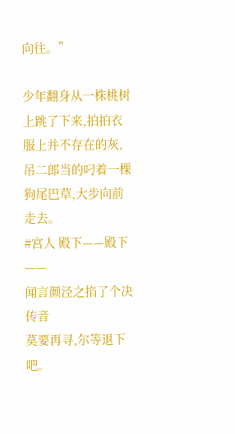向往。”

少年翻身从一株桃树上跳了下来,拍拍衣服上并不存在的灰,吊二郎当的叼着一棵狗尾巴草,大步向前走去。
#宫人 殿下——殿下——
闻言颜泾之掐了个决传音
莫要再寻,尔等退下吧。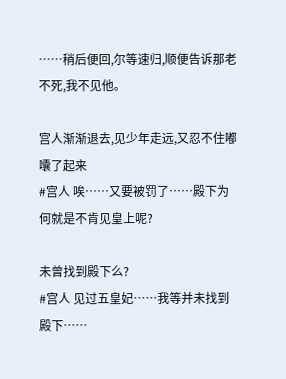……稍后便回,尔等速归,顺便告诉那老不死,我不见他。

宫人渐渐退去,见少年走远,又忍不住嘟囔了起来
#宫人 唉……又要被罚了……殿下为何就是不肯见皇上呢?

未曾找到殿下么?
#宫人 见过五皇妃……我等并未找到殿下……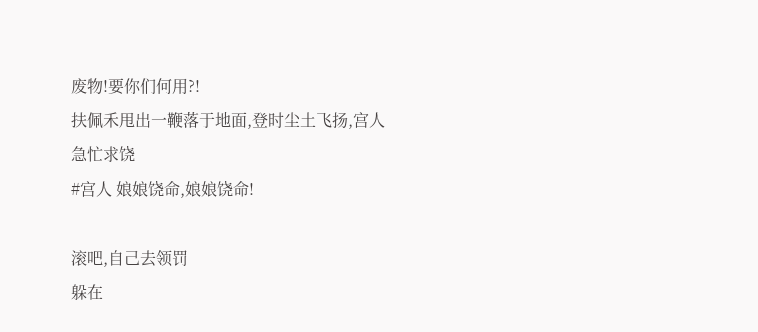废物!要你们何用?!
扶佩禾甩出一鞭落于地面,登时尘土飞扬,宫人急忙求饶
#宫人 娘娘饶命,娘娘饶命!

滚吧,自己去领罚
躲在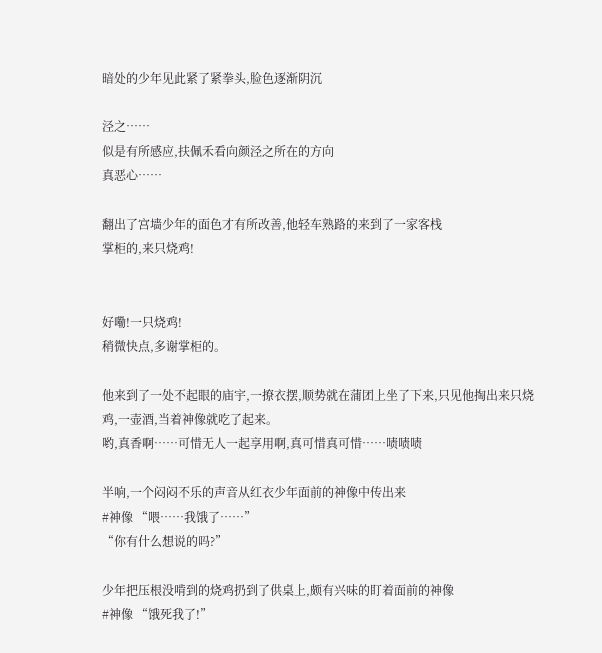暗处的少年见此紧了紧拳头,脸色逐渐阴沉

泾之……
似是有所感应,扶佩禾看向颜泾之所在的方向
真恶心……

翻出了宫墙少年的面色才有所改善,他轻车熟路的来到了一家客栈
掌柜的,来只烧鸡!


好嘞!一只烧鸡!
稍微快点,多谢掌柜的。

他来到了一处不起眼的庙宇,一撩衣摆,顺势就在蒲团上坐了下来,只见他掏出来只烧鸡,一壶酒,当着神像就吃了起来。
哟,真香啊……可惜无人一起享用啊,真可惜真可惜……啧啧啧

半响,一个闷闷不乐的声音从红衣少年面前的神像中传出来
#神像 “喂……我饿了……”
“你有什么想说的吗?”

少年把压根没啃到的烧鸡扔到了供桌上,颇有兴味的盯着面前的神像
#神像 “饿死我了!”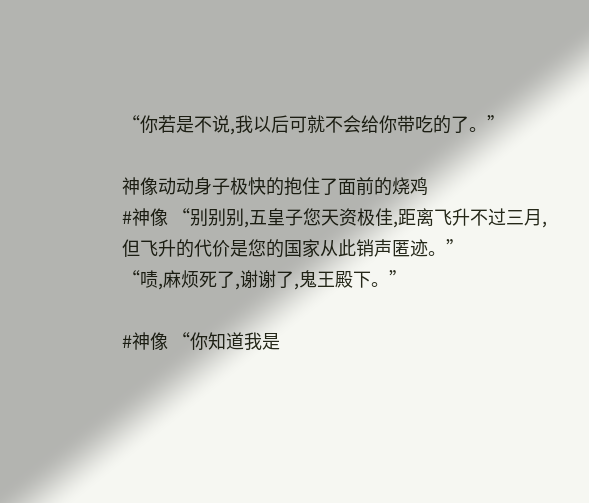“你若是不说,我以后可就不会给你带吃的了。”

神像动动身子极快的抱住了面前的烧鸡
#神像 “别别别,五皇子您天资极佳,距离飞升不过三月,但飞升的代价是您的国家从此销声匿迹。”
“啧,麻烦死了,谢谢了,鬼王殿下。”

#神像 “你知道我是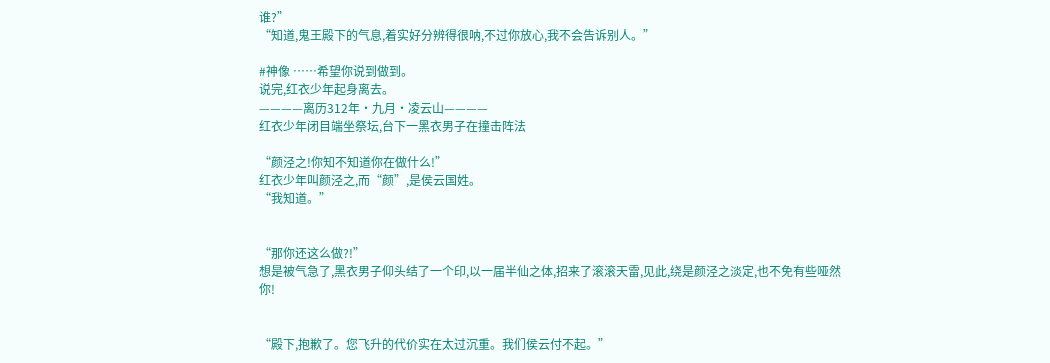谁?”
“知道,鬼王殿下的气息,着实好分辨得很呐,不过你放心,我不会告诉别人。”

#神像 ……希望你说到做到。
说完,红衣少年起身离去。
————离历312年·九月·凌云山————
红衣少年闭目端坐祭坛,台下一黑衣男子在撞击阵法

“颜泾之!你知不知道你在做什么!”
红衣少年叫颜泾之,而“颜”,是侯云国姓。
“我知道。”


“那你还这么做?!”
想是被气急了,黑衣男子仰头结了一个印,以一届半仙之体,招来了滚滚天雷,见此,绕是颜泾之淡定,也不免有些哑然
你!


“殿下,抱歉了。您飞升的代价实在太过沉重。我们侯云付不起。”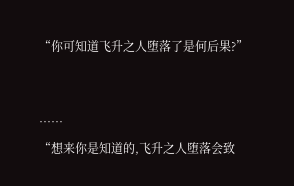“你可知道飞升之人堕落了是何后果?”


……
“想来你是知道的,飞升之人堕落会致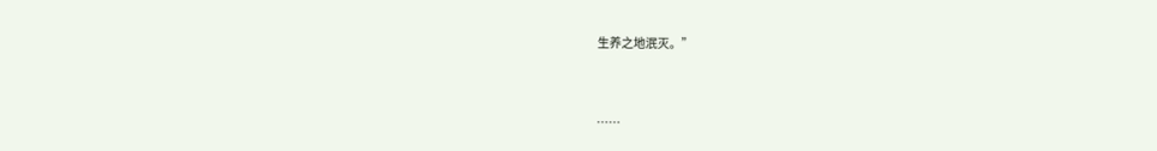生养之地泯灭。”


……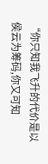“你只知我飞升的代价是以侯云为筹码,你又可知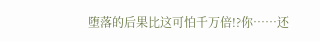堕落的后果比这可怕千万倍!?你……还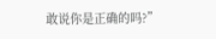敢说你是正确的吗?”